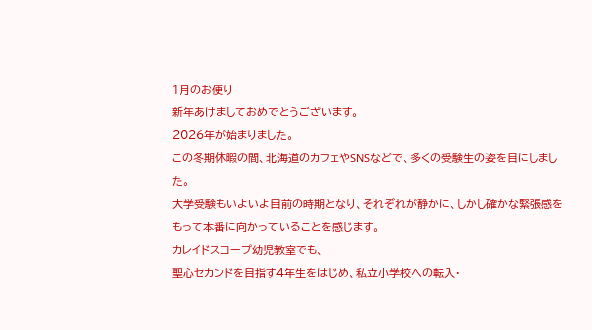1月のお便り
新年あけましておめでとうございます。
2026年が始まりました。
この冬期休暇の間、北海道のカフェやSNSなどで、多くの受験生の姿を目にしました。
大学受験もいよいよ目前の時期となり、それぞれが静かに、しかし確かな緊張感をもって本番に向かっていることを感じます。
カレイドスコープ幼児教室でも、
聖心セカンドを目指す4年生をはじめ、私立小学校への転入・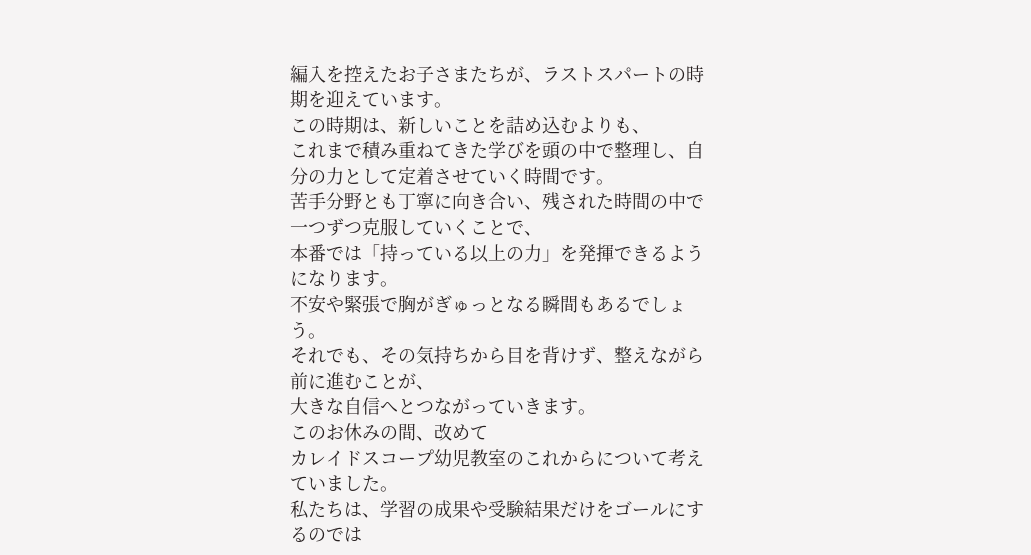編入を控えたお子さまたちが、ラストスパートの時期を迎えています。
この時期は、新しいことを詰め込むよりも、
これまで積み重ねてきた学びを頭の中で整理し、自分の力として定着させていく時間です。
苦手分野とも丁寧に向き合い、残された時間の中で一つずつ克服していくことで、
本番では「持っている以上の力」を発揮できるようになります。
不安や緊張で胸がぎゅっとなる瞬間もあるでしょう。
それでも、その気持ちから目を背けず、整えながら前に進むことが、
大きな自信へとつながっていきます。
このお休みの間、改めて
カレイドスコープ幼児教室のこれからについて考えていました。
私たちは、学習の成果や受験結果だけをゴールにするのでは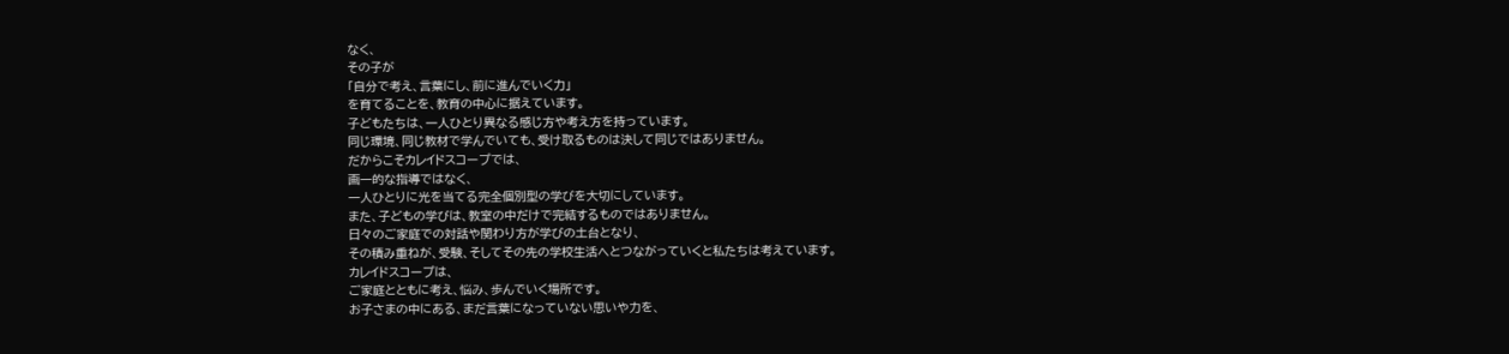なく、
その子が
「自分で考え、言葉にし、前に進んでいく力」
を育てることを、教育の中心に据えています。
子どもたちは、一人ひとり異なる感じ方や考え方を持っています。
同じ環境、同じ教材で学んでいても、受け取るものは決して同じではありません。
だからこそカレイドスコープでは、
画一的な指導ではなく、
一人ひとりに光を当てる完全個別型の学びを大切にしています。
また、子どもの学びは、教室の中だけで完結するものではありません。
日々のご家庭での対話や関わり方が学びの土台となり、
その積み重ねが、受験、そしてその先の学校生活へとつながっていくと私たちは考えています。
カレイドスコープは、
ご家庭とともに考え、悩み、歩んでいく場所です。
お子さまの中にある、まだ言葉になっていない思いや力を、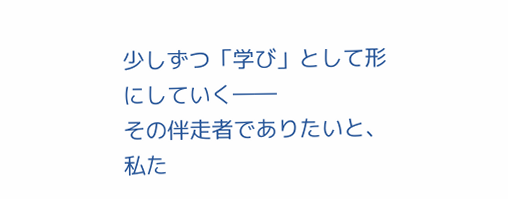少しずつ「学び」として形にしていく――
その伴走者でありたいと、私た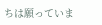ちは願っていま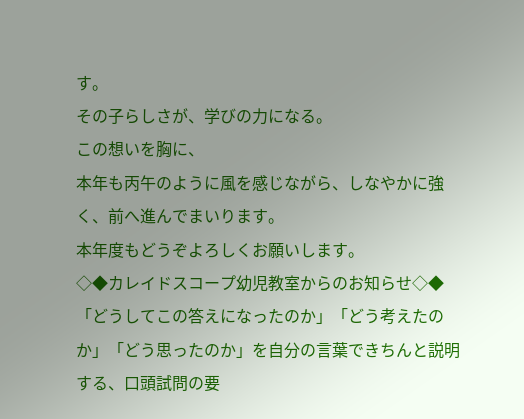す。
その子らしさが、学びの力になる。
この想いを胸に、
本年も丙午のように風を感じながら、しなやかに強く、前へ進んでまいります。
本年度もどうぞよろしくお願いします。
◇◆カレイドスコープ幼児教室からのお知らせ◇◆
「どうしてこの答えになったのか」「どう考えたのか」「どう思ったのか」を自分の言葉できちんと説明する、口頭試問の要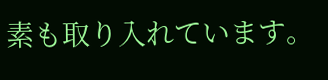素も取り入れています。